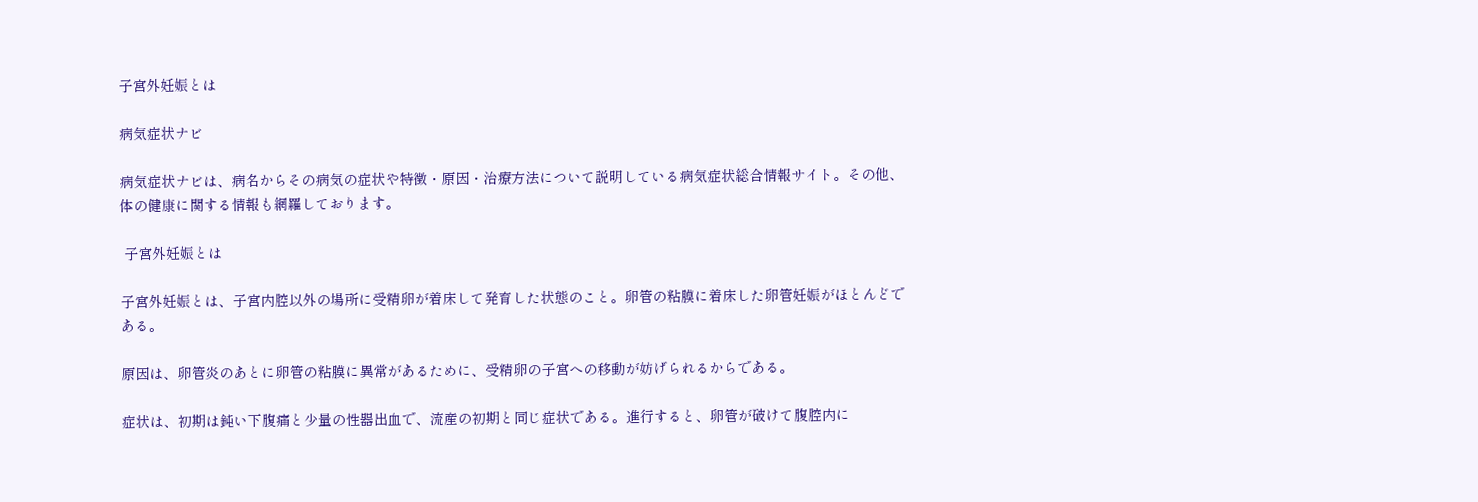子宮外妊娠とは

病気症状ナビ

病気症状ナビは、病名からその病気の症状や特徴・原因・治療方法について説明している病気症状総合情報サイト。その他、体の健康に関する情報も網羅しております。

 子宮外妊娠とは

子宮外妊娠とは、子宮内腔以外の場所に受精卵が着床して発育した状態のこと。卵管の粘膜に着床した卵管妊娠がほとんどである。

原因は、卵管炎のあとに卵管の粘膜に異常があるために、受精卵の子宮への移動が妨げられるからである。

症状は、初期は鈍い下腹痛と少量の性器出血で、流産の初期と同じ症状である。進行すると、卵管が破けて腹腔内に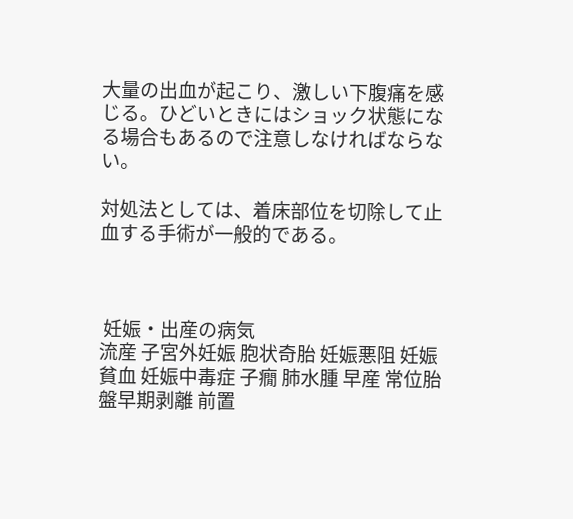大量の出血が起こり、激しい下腹痛を感じる。ひどいときにはショック状態になる場合もあるので注意しなければならない。

対処法としては、着床部位を切除して止血する手術が一般的である。



 妊娠・出産の病気
流産 子宮外妊娠 胞状奇胎 妊娠悪阻 妊娠貧血 妊娠中毒症 子癇 肺水腫 早産 常位胎盤早期剥離 前置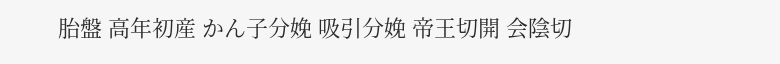胎盤 高年初産 かん子分娩 吸引分娩 帝王切開 会陰切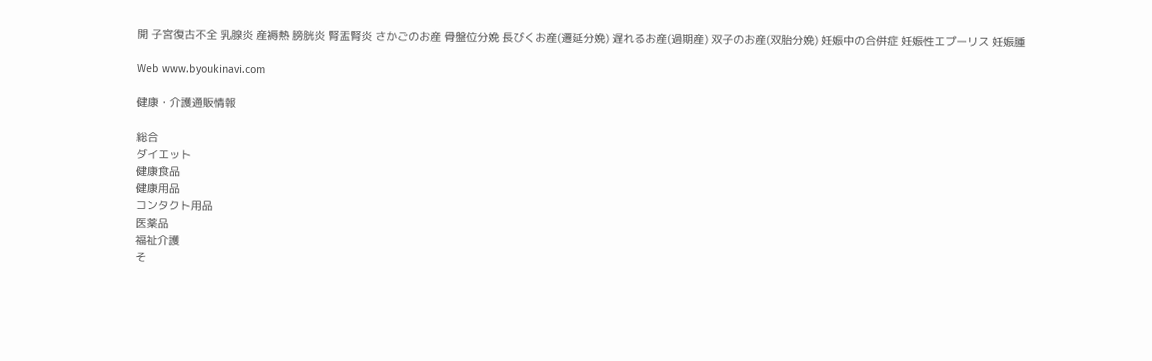開 子宮復古不全 乳腺炎 産褥熱 膀胱炎 腎盂腎炎 さかごのお産 骨盤位分娩 長びくお産(遷延分娩) 遅れるお産(過期産) 双子のお産(双胎分娩) 妊娠中の合併症 妊娠性エプーリス 妊娠腫

Web www.byoukinavi.com

健康・介護通販情報

総合
ダイエット
健康食品
健康用品
コンタクト用品
医薬品
福祉介護
そ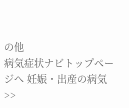の他
病気症状ナビトップページへ 妊娠・出産の病気 >>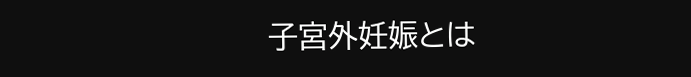子宮外妊娠とは